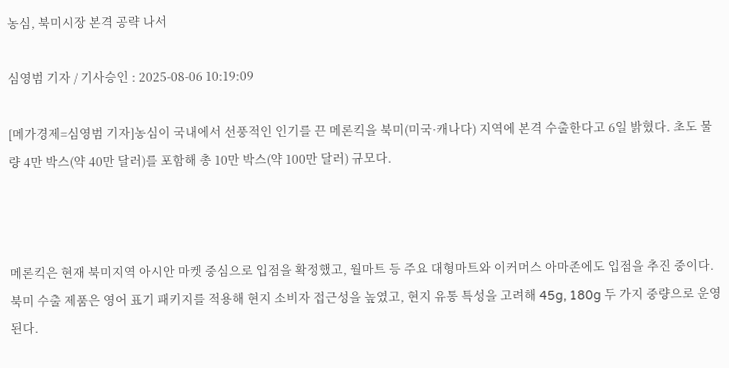농심, 북미시장 본격 공략 나서

심영범 기자 / 기사승인 : 2025-08-06 10:19:09

[메가경제=심영범 기자]농심이 국내에서 선풍적인 인기를 끈 메론킥을 북미(미국·캐나다) 지역에 본격 수출한다고 6일 밝혔다. 초도 물량 4만 박스(약 40만 달러)를 포함해 총 10만 박스(약 100만 달러) 규모다.



메론킥은 현재 북미지역 아시안 마켓 중심으로 입점을 확정했고, 월마트 등 주요 대형마트와 이커머스 아마존에도 입점을 추진 중이다. 북미 수출 제품은 영어 표기 패키지를 적용해 현지 소비자 접근성을 높였고, 현지 유통 특성을 고려해 45g, 180g 두 가지 중량으로 운영된다.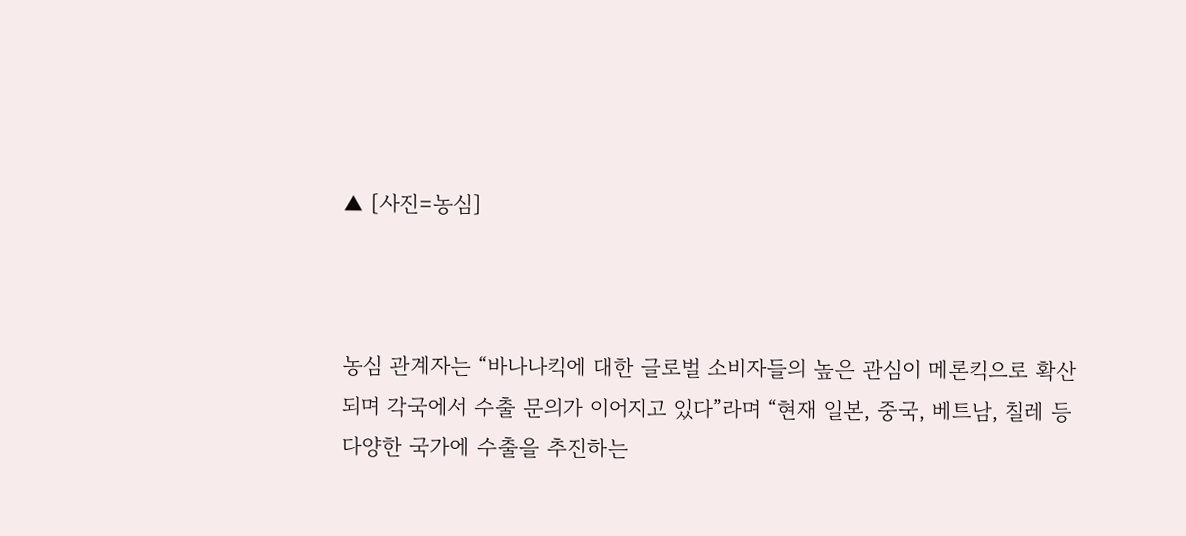▲ [사진=농심]



농심 관계자는 “바나나킥에 대한 글로벌 소비자들의 높은 관심이 메론킥으로 확산되며 각국에서 수출 문의가 이어지고 있다”라며 “현재 일본, 중국, 베트남, 칠레 등 다양한 국가에 수출을 추진하는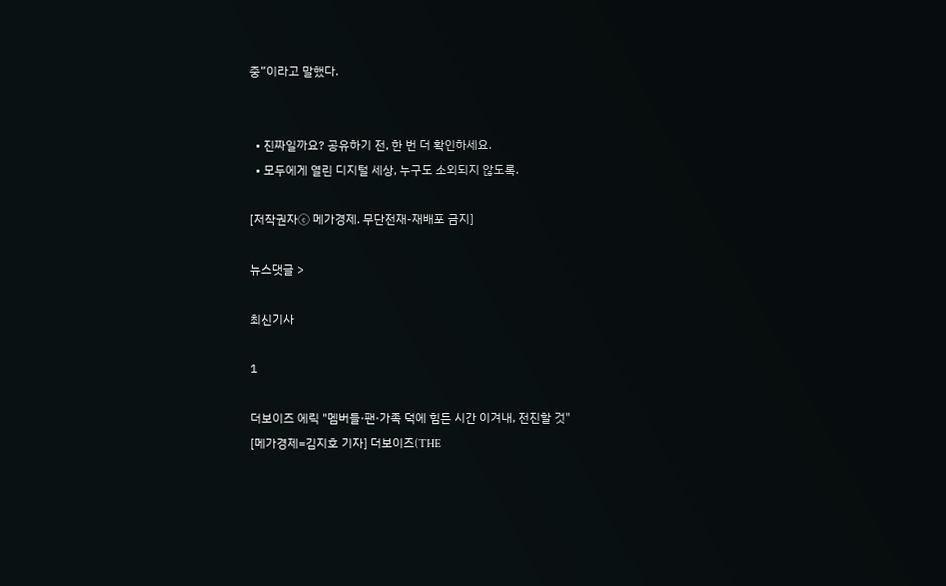중”이라고 말했다.


  • 진짜일까요? 공유하기 전, 한 번 더 확인하세요.
  • 모두에게 열린 디지털 세상, 누구도 소외되지 않도록.

[저작권자ⓒ 메가경제. 무단전재-재배포 금지]

뉴스댓글 >

최신기사

1

더보이즈 에릭 "멤버들·팬·가족 덕에 힘든 시간 이겨내, 전진할 것"
[메가경제=김지호 기자] 더보이즈(THE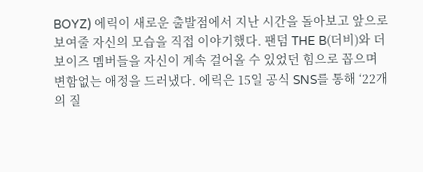BOYZ) 에릭이 새로운 출발점에서 지난 시간을 돌아보고 앞으로 보여줄 자신의 모습을 직접 이야기했다. 팬덤 THE B(더비)와 더보이즈 멤버들을 자신이 계속 걸어올 수 있었던 힘으로 꼽으며 변함없는 애정을 드러냈다. 에릭은 15일 공식 SNS를 통해 ‘22개의 질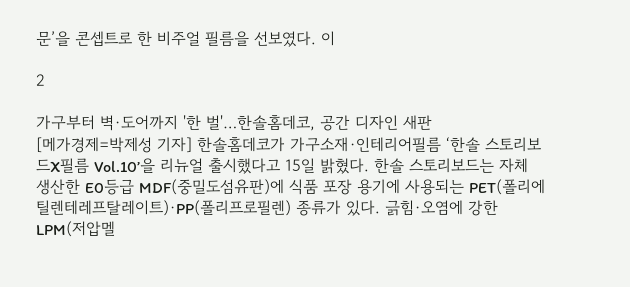문’을 콘셉트로 한 비주얼 필름을 선보였다. 이

2

가구부터 벽·도어까지 '한 벌'…한솔홈데코, 공간 디자인 새판
[메가경제=박제성 기자] 한솔홈데코가 가구소재·인테리어필름 ‘한솔 스토리보드X필름 Vol.10’을 리뉴얼 출시했다고 15일 밝혔다. 한솔 스토리보드는 자체 생산한 E0등급 MDF(중밀도섬유판)에 식품 포장 용기에 사용되는 PET(폴리에틸렌테레프탈레이트)·PP(폴리프로필렌) 종류가 있다. 긁힘·오염에 강한 LPM(저압멜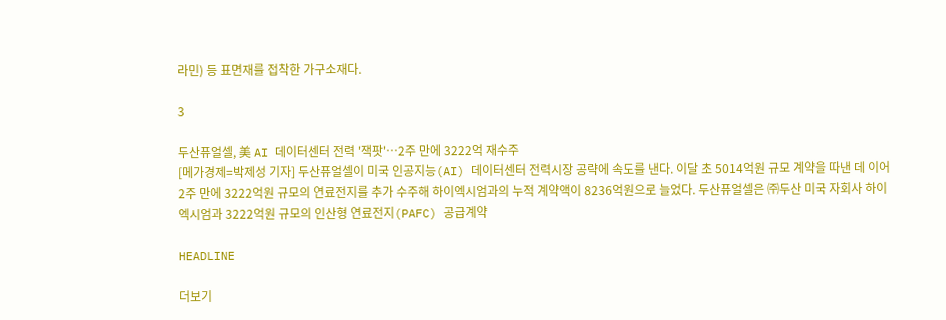라민) 등 표면재를 접착한 가구소재다.

3

두산퓨얼셀, 美 AI 데이터센터 전력 '잭팟'…2주 만에 3222억 재수주
[메가경제=박제성 기자] 두산퓨얼셀이 미국 인공지능(AI) 데이터센터 전력시장 공략에 속도를 낸다. 이달 초 5014억원 규모 계약을 따낸 데 이어 2주 만에 3222억원 규모의 연료전지를 추가 수주해 하이엑시엄과의 누적 계약액이 8236억원으로 늘었다. 두산퓨얼셀은 ㈜두산 미국 자회사 하이엑시엄과 3222억원 규모의 인산형 연료전지(PAFC) 공급계약

HEADLINE

더보기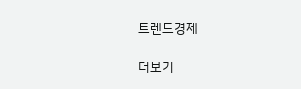트렌드경제

더보기